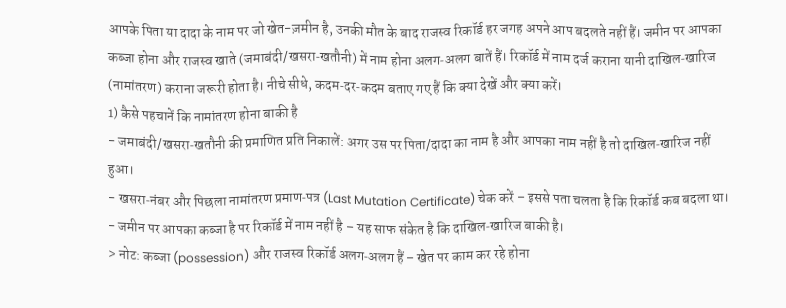आपके पिता या दादा के नाम पर जो खेत-ज़मीन है, उनकी मौत के बाद राजस्व रिकॉर्ड हर जगह अपने आप बदलते नहीं हैं। जमीन पर आपका कब्जा होना और राजस्व खाते (जमाबंदी/खसरा‑खतौनी) में नाम होना अलग‑अलग बातें हैं। रिकॉर्ड में नाम दर्ज कराना यानी दाखिल‑खारिज (नामांतरण) कराना जरूरी होता है। नीचे सीधे, कदम‑दर‑कदम बताए गए हैं कि क्या देखें और क्या करें।
1) कैसे पहचानें कि नामांतरण होना बाकी है
- जमाबंदी/खसरा‑खतौनी की प्रमाणित प्रति निकालें: अगर उस पर पिता/दादा का नाम है और आपका नाम नहीं है तो दाखिल‑खारिज नहीं हुआ।
- खसरा‑नंबर और पिछला नामांतरण प्रमाण‑पत्र (Last Mutation Certificate) चेक करें – इससे पता चलता है कि रिकॉर्ड कब बदला था।
- जमीन पर आपका कब्जा है पर रिकॉर्ड में नाम नहीं है – यह साफ संकेत है कि दाखिल‑खारिज बाकी है।
> नोट: कब्जा (possession) और राजस्व रिकॉर्ड अलग‑अलग हैं – खेत पर काम कर रहे होना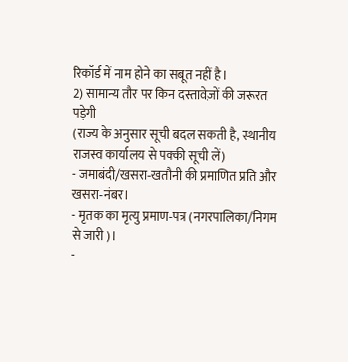रिकॉर्ड में नाम होने का सबूत नहीं है।
2) सामान्य तौर पर किन दस्तावेज़ों की जरूरत पड़ेगी
(राज्य के अनुसार सूची बदल सकती है, स्थानीय राजस्व कार्यालय से पक्की सूची लें)
- जमाबंदी/खसरा‑खतौनी की प्रमाणित प्रति और खसरा‑नंबर।
- मृतक का मृत्यु प्रमाण‑पत्र (नगरपालिका/निगम से जारी)।
-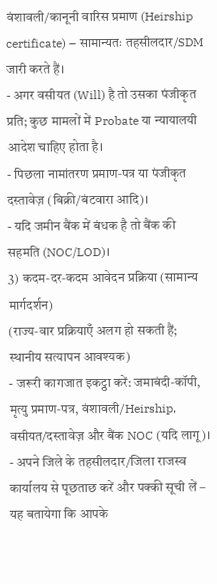वंशावली/कानूनी वारिस प्रमाण (Heirship certificate) – सामान्यतः तहसीलदार/SDM जारी करते हैं।
- अगर वसीयत (Will) है तो उसका पंजीकृत प्रति; कुछ मामलों में Probate या न्यायालयी आदेश चाहिए होता है।
- पिछला नामांतरण प्रमाण‑पत्र या पंजीकृत दस्तावेज़ (बिक्री/बंटवारा आदि)।
- यदि जमीन बैंक में बंधक है तो बैंक की सहमति (NOC/LOD)।
3) कदम‑दर‑कदम आवेदन प्रक्रिया (सामान्य मार्गदर्शन)
(राज्य‑वार प्रक्रियाएँ अलग हो सकती हैं; स्थानीय सत्यापन आवश्यक)
- जरूरी कागजात इकट्ठा करें: जमाबंदी‑कॉपी, मृत्यु प्रमाण‑पत्र, वंशावली/Heirship, वसीयत/दस्तावेज़ और बैंक NOC (यदि लागू)।
- अपने जिले के तहसीलदार/जिला राजस्व कार्यालय से पूछताछ करें और पक्की सूची लें – यह बतायेगा कि आपके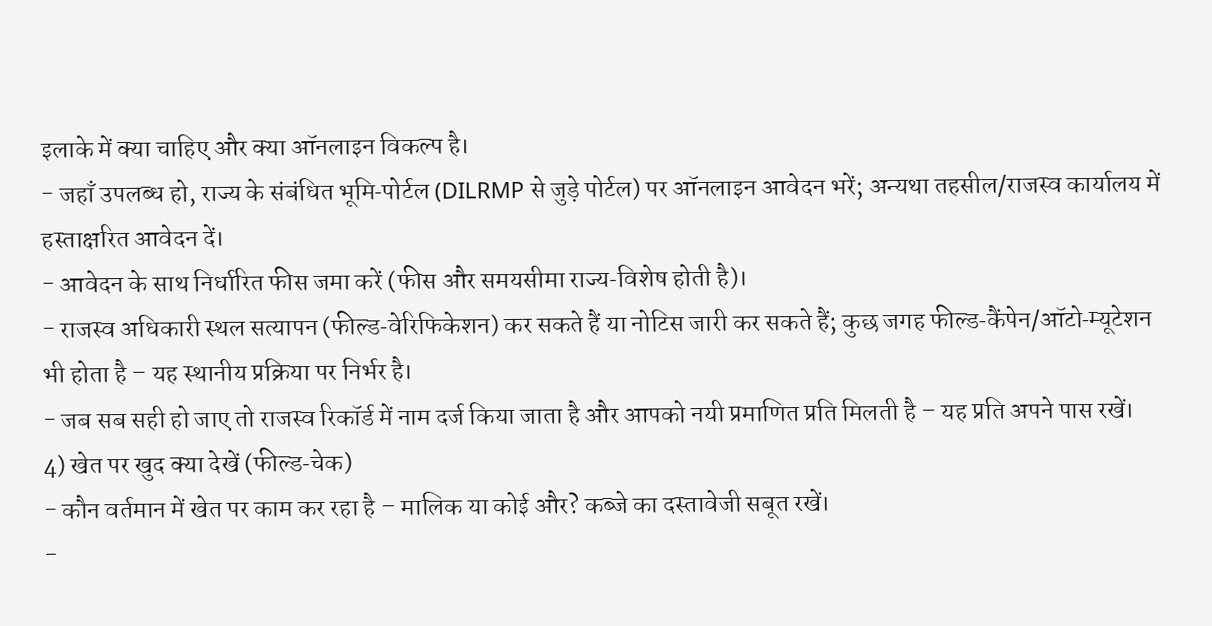इलाके में क्या चाहिए और क्या ऑनलाइन विकल्प है।
- जहाँ उपलब्ध हो, राज्य के संबंधित भूमि‑पोर्टल (DILRMP से जुड़े पोर्टल) पर ऑनलाइन आवेदन भरें; अन्यथा तहसील/राजस्व कार्यालय में हस्ताक्षरित आवेदन दें।
- आवेदन के साथ निर्धारित फीस जमा करें (फीस और समयसीमा राज्य‑विशेष होती है)।
- राजस्व अधिकारी स्थल सत्यापन (फील्ड‑वेरिफिकेशन) कर सकते हैं या नोटिस जारी कर सकते हैं; कुछ जगह फील्ड‑कैंपेन/ऑटो‑म्यूटेशन भी होता है – यह स्थानीय प्रक्रिया पर निर्भर है।
- जब सब सही हो जाए तो राजस्व रिकॉर्ड में नाम दर्ज किया जाता है और आपको नयी प्रमाणित प्रति मिलती है – यह प्रति अपने पास रखें।
4) खेत पर खुद क्या देखें (फील्ड‑चेक)
- कौन वर्तमान में खेत पर काम कर रहा है – मालिक या कोई और? कब्जे का दस्तावेजी सबूत रखें।
-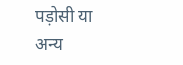पड़ोसी या अन्य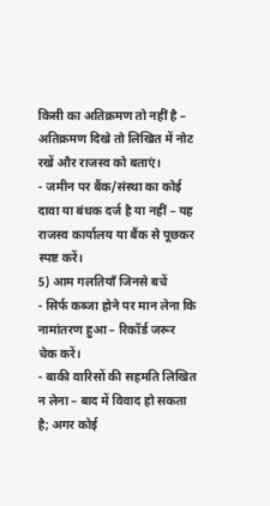किसी का अतिक्रमण तो नहीं है – अतिक्रमण दिखे तो लिखित में नोट रखें और राजस्व को बताएं।
- जमीन पर बैंक/संस्था का कोई दावा या बंधक दर्ज है या नहीं – यह राजस्व कार्यालय या बैंक से पूछकर स्पष्ट करें।
5) आम गलतियाँ जिनसे बचें
- सिर्फ कब्जा होने पर मान लेना कि नामांतरण हुआ – रिकॉर्ड जरूर चेक करें।
- बाकी वारिसों की सहमति लिखित न लेना – बाद में विवाद हो सकता है; अगर कोई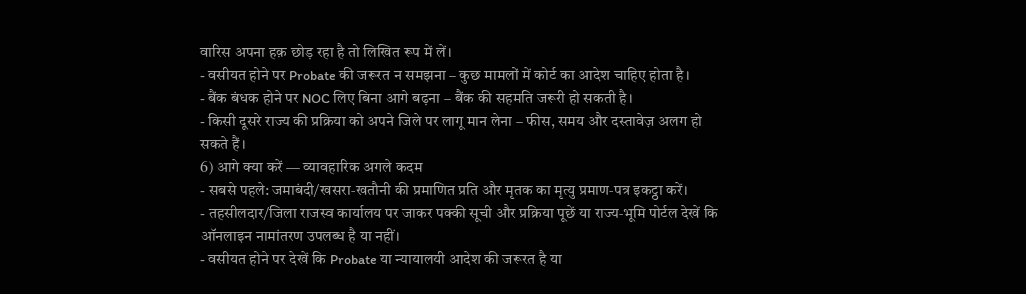वारिस अपना हक़ छोड़ रहा है तो लिखित रूप में लें।
- वसीयत होने पर Probate की जरूरत न समझना – कुछ मामलों में कोर्ट का आदेश चाहिए होता है।
- बैंक बंधक होने पर NOC लिए बिना आगे बढ़ना – बैंक की सहमति जरूरी हो सकती है।
- किसी दूसरे राज्य की प्रक्रिया को अपने जिले पर लागू मान लेना – फीस, समय और दस्तावेज़ अलग हो सकते हैं।
6) आगे क्या करें — व्यावहारिक अगले कदम
- सबसे पहले: जमाबंदी/खसरा‑खतौनी की प्रमाणित प्रति और मृतक का मृत्यु प्रमाण‑पत्र इकट्ठा करें।
- तहसीलदार/जिला राजस्व कार्यालय पर जाकर पक्की सूची और प्रक्रिया पूछें या राज्य‑भूमि पोर्टल देखें कि ऑनलाइन नामांतरण उपलब्ध है या नहीं।
- वसीयत होने पर देखें कि Probate या न्यायालयी आदेश की जरूरत है या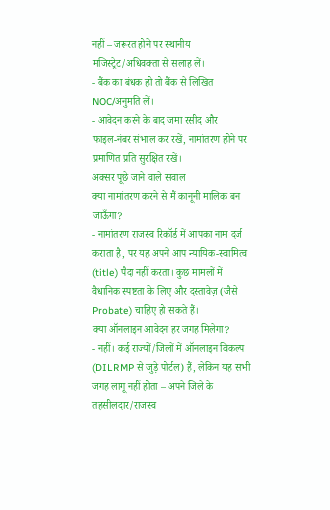नहीं – जरूरत होने पर स्थानीय मजिस्ट्रेट/अधिवक्ता से सलाह लें।
- बैंक का बंधक हो तो बैंक से लिखित NOC/अनुमति लें।
- आवेदन करने के बाद जमा रसीद और फाइल‑नंबर संभाल कर रखें, नामांतरण होने पर प्रमाणित प्रति सुरक्षित रखें।
अक्सर पूछे जाने वाले सवाल
क्या नामांतरण करने से मैं कानूनी मालिक बन जाऊँगा?
- नामांतरण राजस्व रिकॉर्ड में आपका नाम दर्ज कराता है, पर यह अपने आप न्यायिक‑स्वामित्व (title) पैदा नहीं करता। कुछ मामलों में वैधानिक स्पष्टता के लिए और दस्तावेज़ (जैसे Probate) चाहिए हो सकते हैं।
क्या ऑनलाइन आवेदन हर जगह मिलेगा?
- नहीं। कई राज्यों/जिलों में ऑनलाइन विकल्प (DILRMP से जुड़े पोर्टल) हैं, लेकिन यह सभी जगह लागू नहीं होता – अपने जिले के तहसीलदार/राजस्व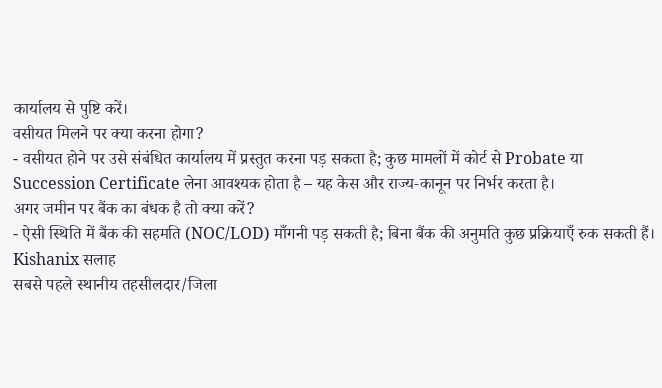कार्यालय से पुष्टि करें।
वसीयत मिलने पर क्या करना होगा?
- वसीयत होने पर उसे संबंधित कार्यालय में प्रस्तुत करना पड़ सकता है; कुछ मामलों में कोर्ट से Probate या Succession Certificate लेना आवश्यक होता है – यह केस और राज्य‑कानून पर निर्भर करता है।
अगर जमीन पर बैंक का बंधक है तो क्या करें?
- ऐसी स्थिति में बैंक की सहमति (NOC/LOD) माँगनी पड़ सकती है; बिना बैंक की अनुमति कुछ प्रक्रियाएँ रुक सकती हैं।
Kishanix सलाह
सबसे पहले स्थानीय तहसीलदार/जिला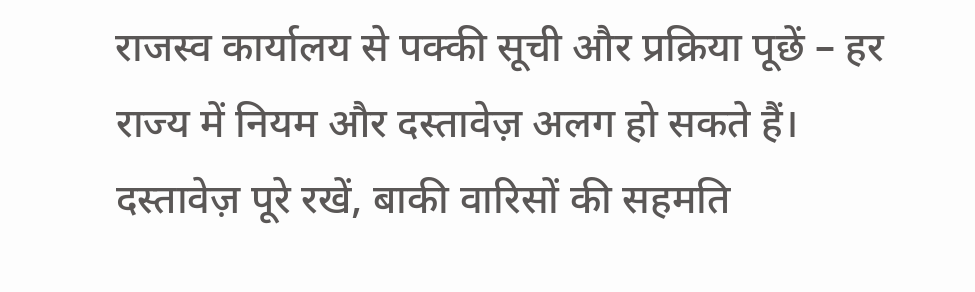राजस्व कार्यालय से पक्की सूची और प्रक्रिया पूछें – हर राज्य में नियम और दस्तावेज़ अलग हो सकते हैं। दस्तावेज़ पूरे रखें, बाकी वारिसों की सहमति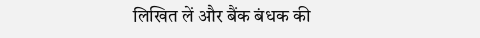लिखित लें और बैंक बंधक की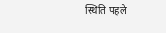स्थिति पहले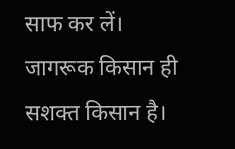साफ कर लें।
जागरूक किसान ही सशक्त किसान है।